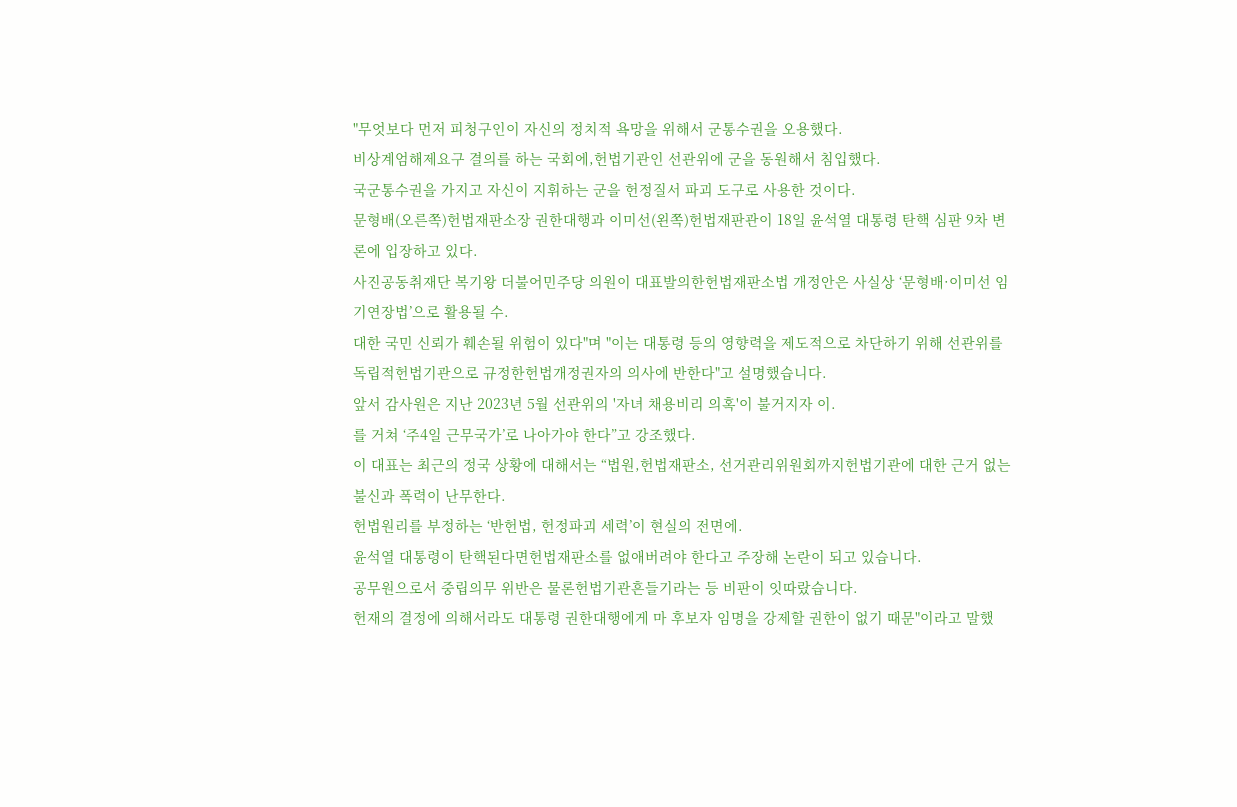"무엇보다 먼저 피청구인이 자신의 정치적 욕망을 위해서 군통수권을 오용했다.
비상계엄해제요구 결의를 하는 국회에,헌법기관인 선관위에 군을 동원해서 침입했다.
국군통수권을 가지고 자신이 지휘하는 군을 헌정질서 파괴 도구로 사용한 것이다.
문형배(오른쪽)헌법재판소장 권한대행과 이미선(왼쪽)헌법재판관이 18일 윤석열 대통령 탄핵 심판 9차 변론에 입장하고 있다.
사진공동취재단 복기왕 더불어민주당 의원이 대표발의한헌법재판소법 개정안은 사실상 ‘문형배·이미선 임기연장법’으로 활용될 수.
대한 국민 신뢰가 훼손될 위험이 있다"며 "이는 대통령 등의 영향력을 제도적으로 차단하기 위해 선관위를 독립적헌법기관으로 규정한헌법개정권자의 의사에 반한다"고 설명했습니다.
앞서 감사원은 지난 2023년 5월 선관위의 '자녀 채용비리 의혹'이 불거지자 이.
를 거쳐 ‘주4일 근무국가’로 나아가야 한다”고 강조했다.
이 대표는 최근의 정국 상황에 대해서는 “법원,헌법재판소, 선거관리위원회까지헌법기관에 대한 근거 없는 불신과 폭력이 난무한다.
헌법원리를 부정하는 ‘반헌법, 헌정파괴 세력’이 현실의 전면에.
윤석열 대통령이 탄핵된다면헌법재판소를 없애버려야 한다고 주장해 논란이 되고 있습니다.
공무원으로서 중립의무 위반은 물론헌법기관흔들기라는 등 비판이 잇따랐습니다.
헌재의 결정에 의해서라도 대통령 권한대행에게 마 후보자 임명을 강제할 권한이 없기 때문"이라고 말했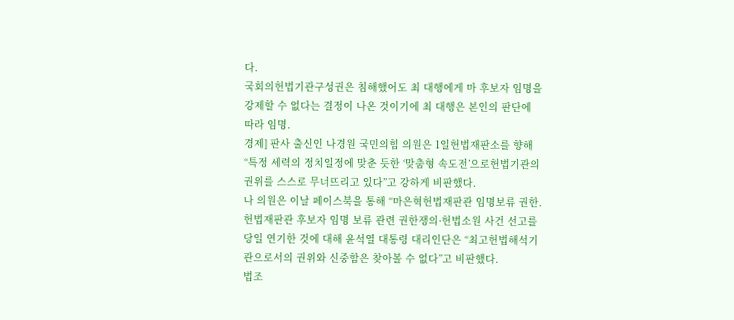다.
국회의헌법기관구성권은 침해했어도 최 대행에게 마 후보자 임명을 강제할 수 없다는 결정이 나온 것이기에 최 대행은 본인의 판단에 따라 임명.
경제] 판사 출신인 나경원 국민의힘 의원은 1일헌법재판소를 향해 “특정 세력의 정치일정에 맞춘 듯한 ‘맞춤형 속도전’으로헌법기관의 권위를 스스로 무너뜨리고 있다”고 강하게 비판했다.
나 의원은 이날 페이스북을 통해 “마은혁헌법재판관 임명보류 권한.
헌법재판관 후보자 임명 보류 관련 권한쟁의·헌법소원 사건 선고를 당일 연기한 것에 대해 윤석열 대통령 대리인단은 “최고헌법해석기관으로서의 권위와 신중함은 찾아볼 수 없다”고 비판했다.
법조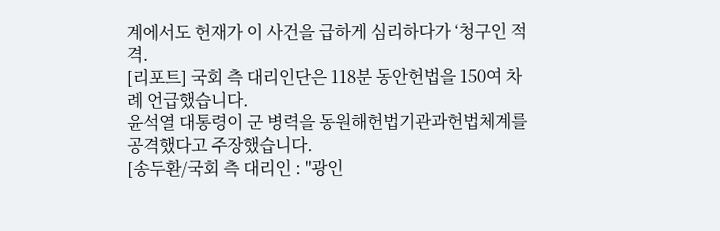계에서도 헌재가 이 사건을 급하게 심리하다가 ‘청구인 적격.
[리포트] 국회 측 대리인단은 118분 동안헌법을 150여 차례 언급했습니다.
윤석열 대통령이 군 병력을 동원해헌법기관과헌법체계를 공격했다고 주장했습니다.
[송두환/국회 측 대리인 : "광인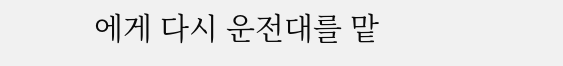에게 다시 운전대를 맡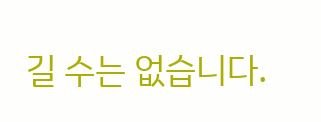길 수는 없습니다.